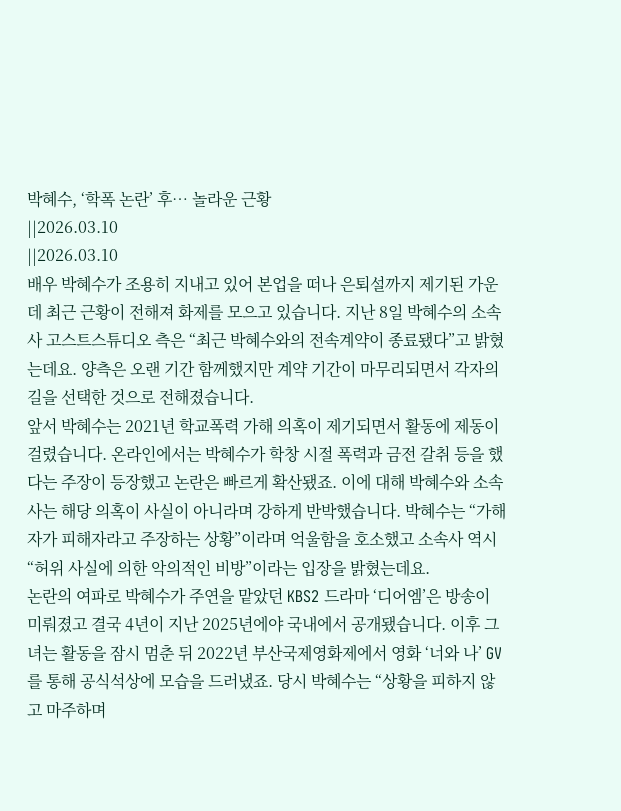박혜수, ‘학폭 논란’ 후… 놀라운 근황
||2026.03.10
||2026.03.10
배우 박혜수가 조용히 지내고 있어 본업을 떠나 은퇴설까지 제기된 가운데 최근 근황이 전해져 화제를 모으고 있습니다. 지난 8일 박혜수의 소속사 고스트스튜디오 측은 “최근 박혜수와의 전속계약이 종료됐다”고 밝혔는데요. 양측은 오랜 기간 함께했지만 계약 기간이 마무리되면서 각자의 길을 선택한 것으로 전해졌습니다.
앞서 박혜수는 2021년 학교폭력 가해 의혹이 제기되면서 활동에 제동이 걸렸습니다. 온라인에서는 박혜수가 학창 시절 폭력과 금전 갈취 등을 했다는 주장이 등장했고 논란은 빠르게 확산됐죠. 이에 대해 박혜수와 소속사는 해당 의혹이 사실이 아니라며 강하게 반박했습니다. 박혜수는 “가해자가 피해자라고 주장하는 상황”이라며 억울함을 호소했고 소속사 역시 “허위 사실에 의한 악의적인 비방”이라는 입장을 밝혔는데요.
논란의 여파로 박혜수가 주연을 맡았던 KBS2 드라마 ‘디어엠’은 방송이 미뤄졌고 결국 4년이 지난 2025년에야 국내에서 공개됐습니다. 이후 그녀는 활동을 잠시 멈춘 뒤 2022년 부산국제영화제에서 영화 ‘너와 나’ GV를 통해 공식석상에 모습을 드러냈죠. 당시 박혜수는 “상황을 피하지 않고 마주하며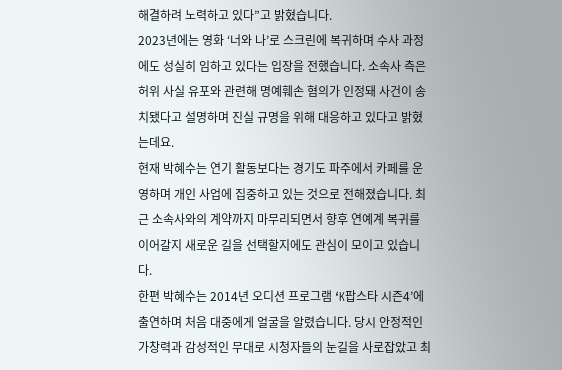해결하려 노력하고 있다”고 밝혔습니다.
2023년에는 영화 ‘너와 나’로 스크린에 복귀하며 수사 과정에도 성실히 임하고 있다는 입장을 전했습니다. 소속사 측은 허위 사실 유포와 관련해 명예훼손 혐의가 인정돼 사건이 송치됐다고 설명하며 진실 규명을 위해 대응하고 있다고 밝혔는데요.
현재 박혜수는 연기 활동보다는 경기도 파주에서 카페를 운영하며 개인 사업에 집중하고 있는 것으로 전해졌습니다. 최근 소속사와의 계약까지 마무리되면서 향후 연예계 복귀를 이어갈지 새로운 길을 선택할지에도 관심이 모이고 있습니다.
한편 박혜수는 2014년 오디션 프로그램 ‘K팝스타 시즌4’에 출연하며 처음 대중에게 얼굴을 알렸습니다. 당시 안정적인 가창력과 감성적인 무대로 시청자들의 눈길을 사로잡았고 최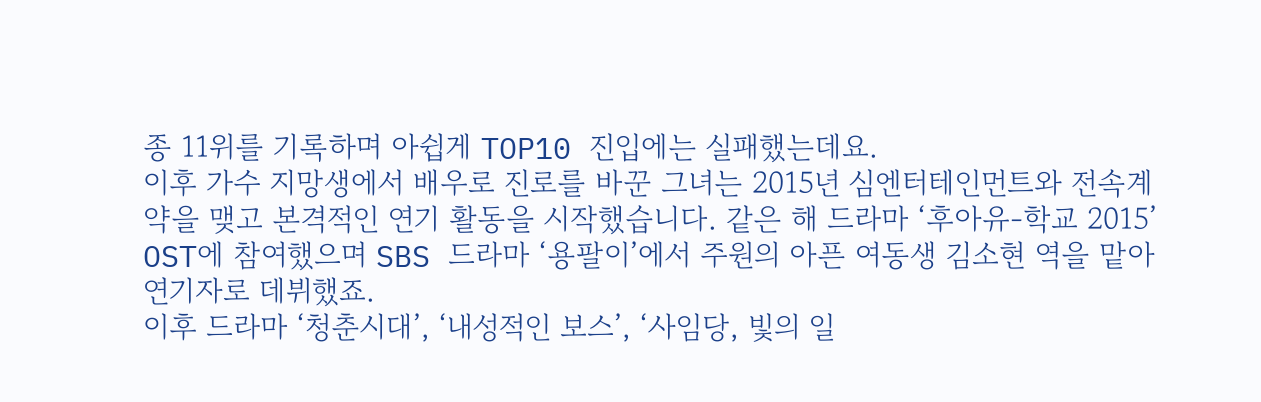종 11위를 기록하며 아쉽게 TOP10 진입에는 실패했는데요.
이후 가수 지망생에서 배우로 진로를 바꾼 그녀는 2015년 심엔터테인먼트와 전속계약을 맺고 본격적인 연기 활동을 시작했습니다. 같은 해 드라마 ‘후아유-학교 2015’ OST에 참여했으며 SBS 드라마 ‘용팔이’에서 주원의 아픈 여동생 김소현 역을 맡아 연기자로 데뷔했죠.
이후 드라마 ‘청춘시대’, ‘내성적인 보스’, ‘사임당, 빛의 일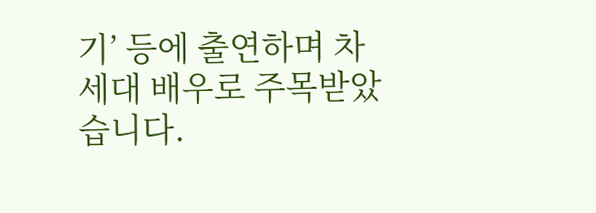기’ 등에 출연하며 차세대 배우로 주목받았습니다.